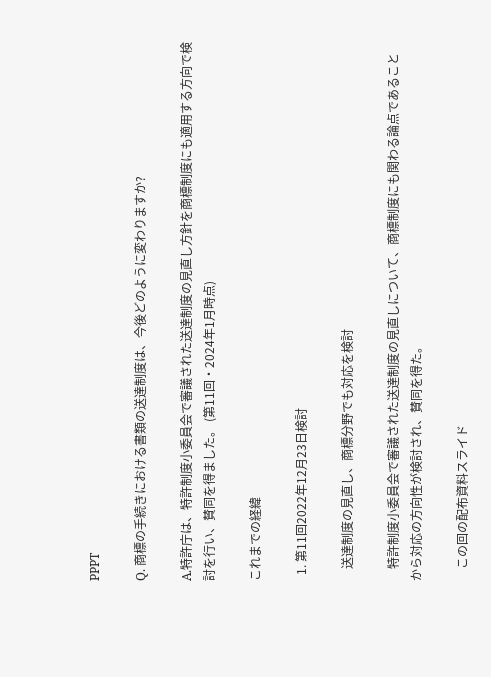PPPT

Q. 商標の手続きにおける書類の送達制度は、今後どのように変わりますか?

A.特許庁は、特許制度小委員会で審議された送達制度の見直し方針を商標制度にも適用する方向で検討を行い、賛同を得ました。 (第11回・2024年1月時点)

これまでの経緯

  1. 第11回2022年12月23日検討

    送達制度の見直し、商標分野でも対応を検討

    特許制度小委員会で審議された送達制度の見直しについて、商標制度にも関わる論点であることから対応の方向性が検討され、賛同を得た。

    この回の配布資料スライド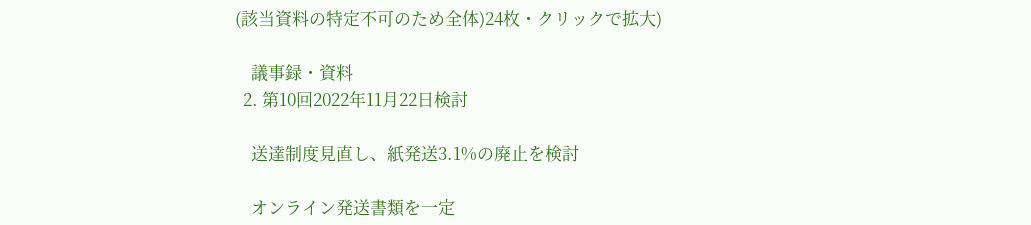(該当資料の特定不可のため全体)24枚・クリックで拡大)

    議事録・資料
  2. 第10回2022年11月22日検討

    送達制度見直し、紙発送3.1%の廃止を検討

    オンライン発送書類を一定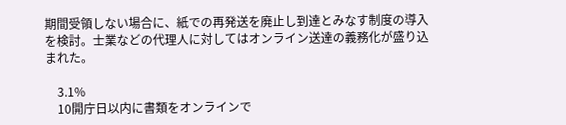期間受領しない場合に、紙での再発送を廃止し到達とみなす制度の導入を検討。士業などの代理人に対してはオンライン送達の義務化が盛り込まれた。

    3.1%
    10開庁日以内に書類をオンラインで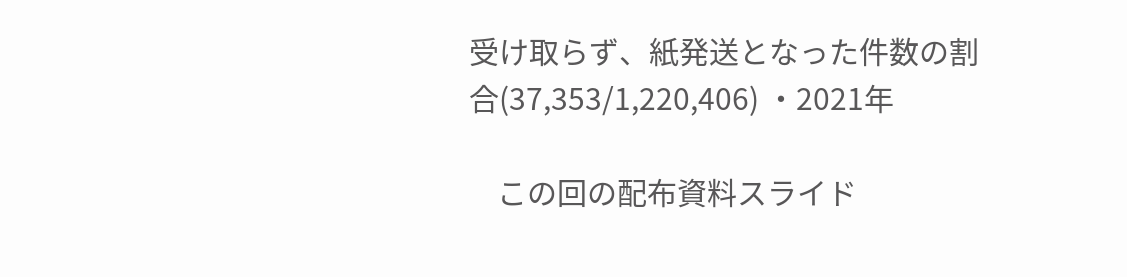受け取らず、紙発送となった件数の割合(37,353/1,220,406) ・2021年

    この回の配布資料スライド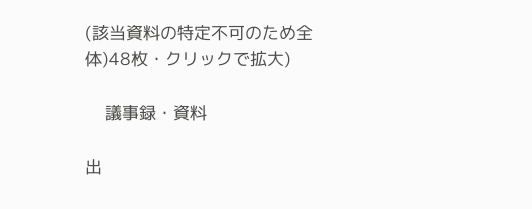(該当資料の特定不可のため全体)48枚・クリックで拡大)

    議事録・資料

出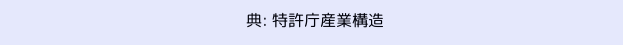典: 特許庁産業構造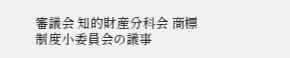審議会 知的財産分科会 商標制度小委員会の議事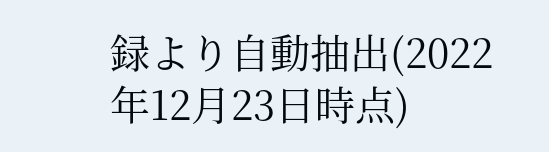録より自動抽出(2022年12月23日時点)